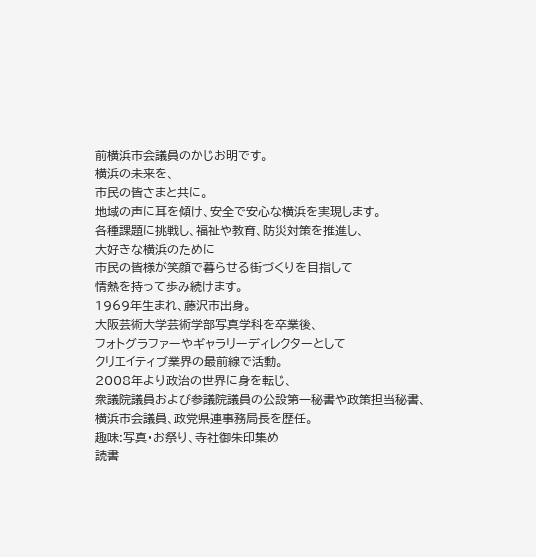前横浜市会議員のかじお明です。
横浜の未来を、
市民の皆さまと共に。
地域の声に耳を傾け、安全で安心な横浜を実現します。
各種課題に挑戦し、福祉や教育、防災対策を推進し、
大好きな横浜のために
市民の皆様が笑顔で暮らせる街づくりを目指して
情熱を持って歩み続けます。
1969年生まれ、藤沢市出身。
大阪芸術大学芸術学部写真学科を卒業後、
フォトグラファーやギャラリーディレクターとして
クリエイティブ業界の最前線で活動。
2008年より政治の世界に身を転じ、
衆議院議員および参議院議員の公設第一秘書や政策担当秘書、
横浜市会議員、政党県連事務局長を歴任。
趣味:写真・お祭り、寺社御朱印集め
読書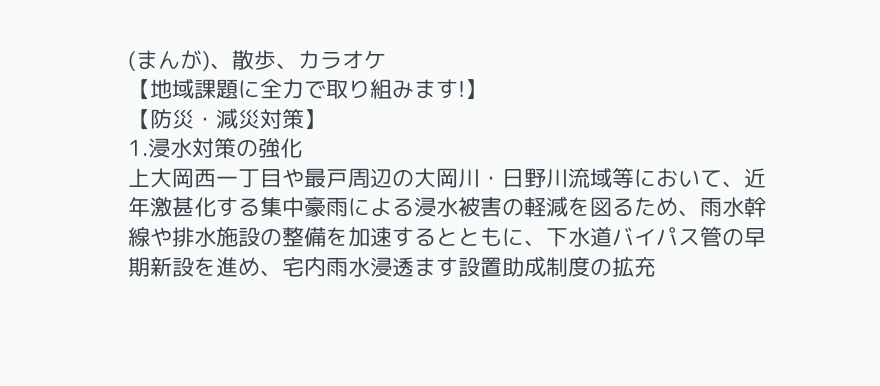(まんが)、散歩、カラオケ
【地域課題に全力で取り組みます!】
【防災・減災対策】
1.浸水対策の強化
上大岡西一丁目や最戸周辺の大岡川・日野川流域等において、近年激甚化する集中豪雨による浸水被害の軽減を図るため、雨水幹線や排水施設の整備を加速するとともに、下水道バイパス管の早期新設を進め、宅内雨水浸透ます設置助成制度の拡充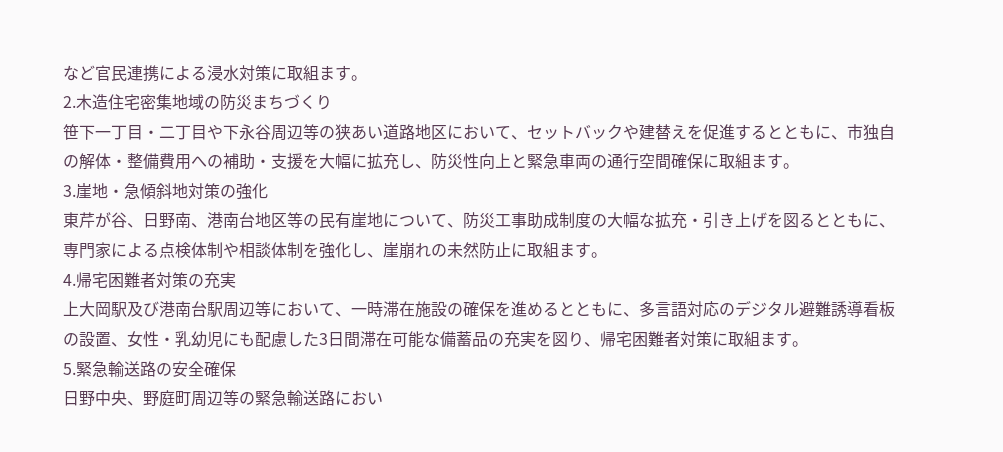など官民連携による浸水対策に取組ます。
2.木造住宅密集地域の防災まちづくり
笹下一丁目・二丁目や下永谷周辺等の狭あい道路地区において、セットバックや建替えを促進するとともに、市独自の解体・整備費用への補助・支援を大幅に拡充し、防災性向上と緊急車両の通行空間確保に取組ます。
3.崖地・急傾斜地対策の強化
東芹が谷、日野南、港南台地区等の民有崖地について、防災工事助成制度の大幅な拡充・引き上げを図るとともに、専門家による点検体制や相談体制を強化し、崖崩れの未然防止に取組ます。
4.帰宅困難者対策の充実
上大岡駅及び港南台駅周辺等において、一時滞在施設の確保を進めるとともに、多言語対応のデジタル避難誘導看板の設置、女性・乳幼児にも配慮した3日間滞在可能な備蓄品の充実を図り、帰宅困難者対策に取組ます。
5.緊急輸送路の安全確保
日野中央、野庭町周辺等の緊急輸送路におい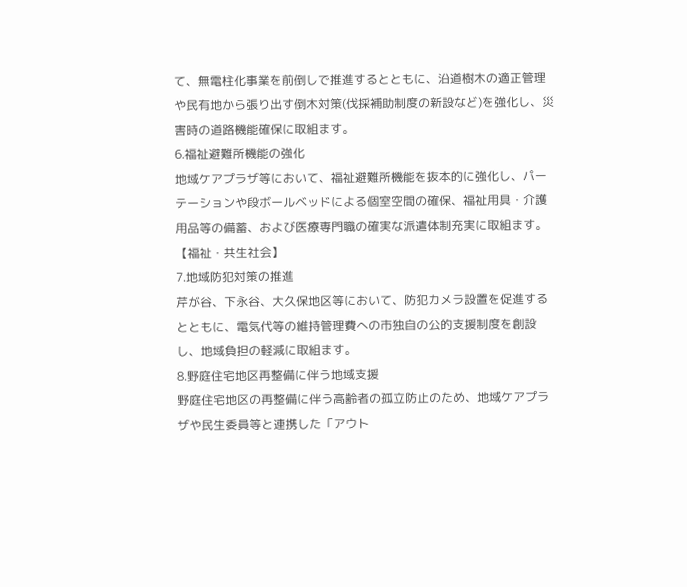て、無電柱化事業を前倒しで推進するとともに、沿道樹木の適正管理や民有地から張り出す倒木対策(伐採補助制度の新設など)を強化し、災害時の道路機能確保に取組ます。
6.福祉避難所機能の強化
地域ケアプラザ等において、福祉避難所機能を抜本的に強化し、パーテーションや段ボールベッドによる個室空間の確保、福祉用具・介護用品等の備蓄、および医療専門職の確実な派遣体制充実に取組ます。
【福祉・共生社会】
7.地域防犯対策の推進
芹が谷、下永谷、大久保地区等において、防犯カメラ設置を促進するとともに、電気代等の維持管理費への市独自の公的支援制度を創設し、地域負担の軽減に取組ます。
8.野庭住宅地区再整備に伴う地域支援
野庭住宅地区の再整備に伴う高齢者の孤立防止のため、地域ケアプラザや民生委員等と連携した「アウト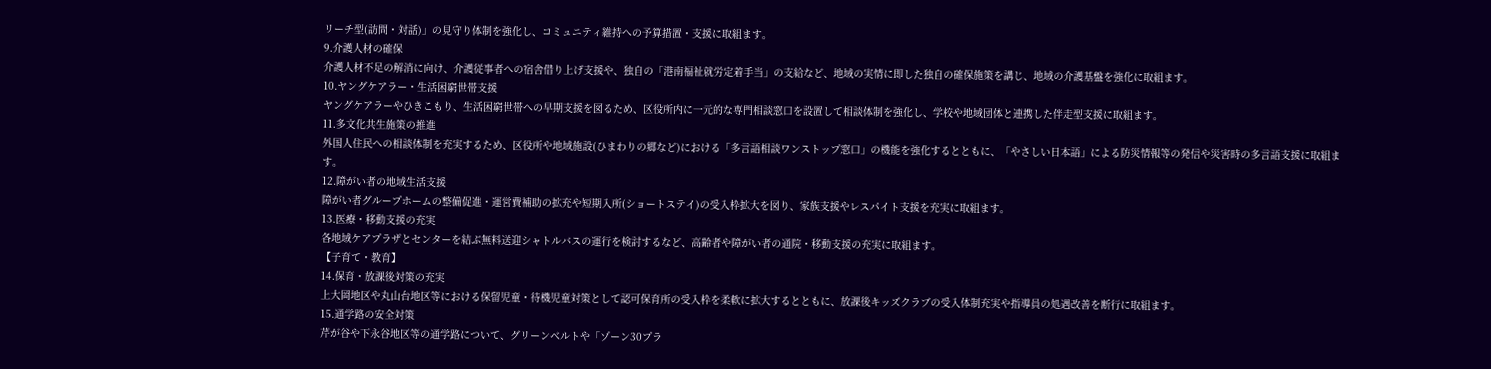リーチ型(訪問・対話)」の見守り体制を強化し、コミュニティ維持への予算措置・支援に取組ます。
9.介護人材の確保
介護人材不足の解消に向け、介護従事者への宿舎借り上げ支援や、独自の「港南福祉就労定着手当」の支給など、地域の実情に即した独自の確保施策を講じ、地域の介護基盤を強化に取組ます。
10.ヤングケアラー・生活困窮世帯支援
ヤングケアラーやひきこもり、生活困窮世帯への早期支援を図るため、区役所内に一元的な専門相談窓口を設置して相談体制を強化し、学校や地域団体と連携した伴走型支援に取組ます。
11.多文化共生施策の推進
外国人住民への相談体制を充実するため、区役所や地域施設(ひまわりの郷など)における「多言語相談ワンストップ窓口」の機能を強化するとともに、「やさしい日本語」による防災情報等の発信や災害時の多言語支援に取組ます。
12.障がい者の地域生活支援
障がい者グループホームの整備促進・運営費補助の拡充や短期入所(ショートステイ)の受入枠拡大を図り、家族支援やレスパイト支援を充実に取組ます。
13.医療・移動支援の充実
各地域ケアプラザとセンターを結ぶ無料送迎シャトルバスの運行を検討するなど、高齢者や障がい者の通院・移動支援の充実に取組ます。
【子育て・教育】
14.保育・放課後対策の充実
上大岡地区や丸山台地区等における保留児童・待機児童対策として認可保育所の受入枠を柔軟に拡大するとともに、放課後キッズクラブの受入体制充実や指導員の処遇改善を断行に取組ます。
15.通学路の安全対策
芹が谷や下永谷地区等の通学路について、グリーンベルトや「ゾーン30プラ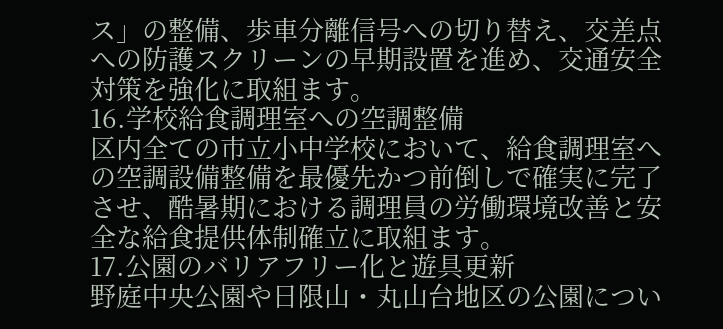ス」の整備、歩車分離信号への切り替え、交差点への防護スクリーンの早期設置を進め、交通安全対策を強化に取組ます。
16.学校給食調理室への空調整備
区内全ての市立小中学校において、給食調理室への空調設備整備を最優先かつ前倒しで確実に完了させ、酷暑期における調理員の労働環境改善と安全な給食提供体制確立に取組ます。
17.公園のバリアフリー化と遊具更新
野庭中央公園や日限山・丸山台地区の公園につい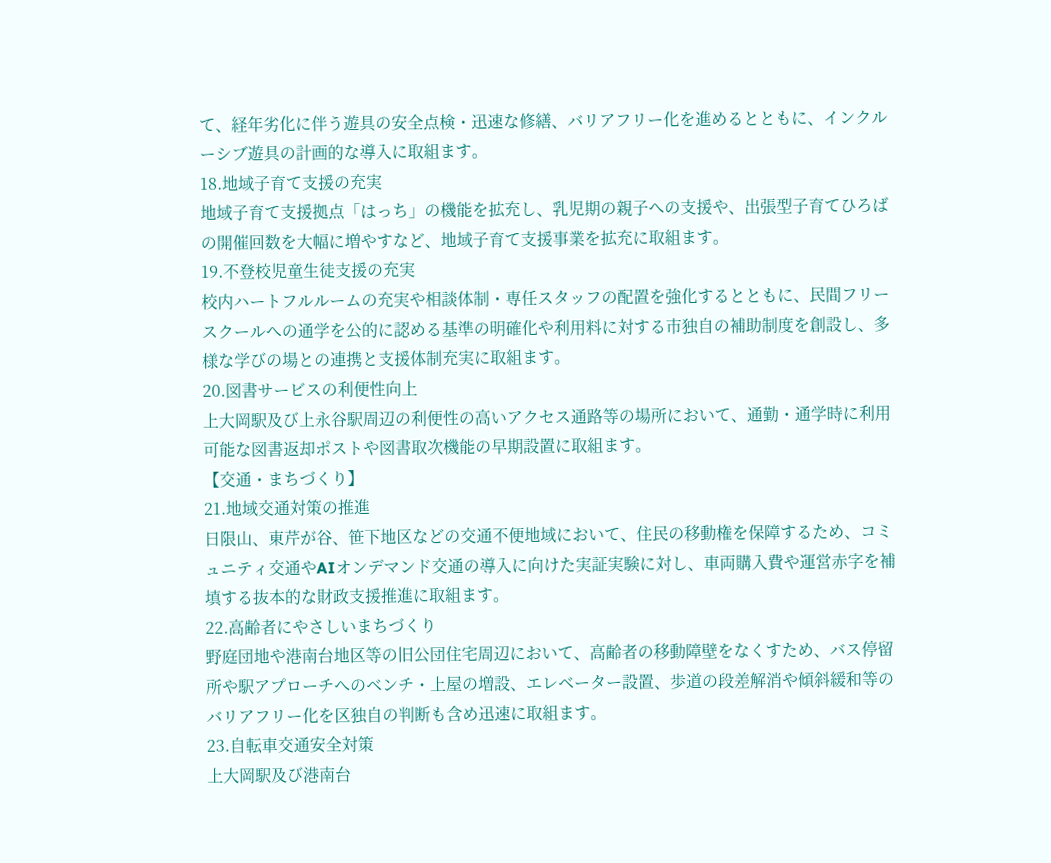て、経年劣化に伴う遊具の安全点検・迅速な修繕、バリアフリー化を進めるとともに、インクルーシブ遊具の計画的な導入に取組ます。
18.地域子育て支援の充実
地域子育て支援拠点「はっち」の機能を拡充し、乳児期の親子への支援や、出張型子育てひろばの開催回数を大幅に増やすなど、地域子育て支援事業を拡充に取組ます。
19.不登校児童生徒支援の充実
校内ハートフルルームの充実や相談体制・専任スタッフの配置を強化するとともに、民間フリースクールへの通学を公的に認める基準の明確化や利用料に対する市独自の補助制度を創設し、多様な学びの場との連携と支援体制充実に取組ます。
20.図書サービスの利便性向上
上大岡駅及び上永谷駅周辺の利便性の高いアクセス通路等の場所において、通勤・通学時に利用可能な図書返却ポストや図書取次機能の早期設置に取組ます。
【交通・まちづくり】
21.地域交通対策の推進
日限山、東芹が谷、笹下地区などの交通不便地域において、住民の移動権を保障するため、コミュニティ交通やAIオンデマンド交通の導入に向けた実証実験に対し、車両購入費や運営赤字を補填する抜本的な財政支援推進に取組ます。
22.高齢者にやさしいまちづくり
野庭団地や港南台地区等の旧公団住宅周辺において、高齢者の移動障壁をなくすため、バス停留所や駅アプローチへのベンチ・上屋の増設、エレベーター設置、歩道の段差解消や傾斜緩和等のバリアフリー化を区独自の判断も含め迅速に取組ます。
23.自転車交通安全対策
上大岡駅及び港南台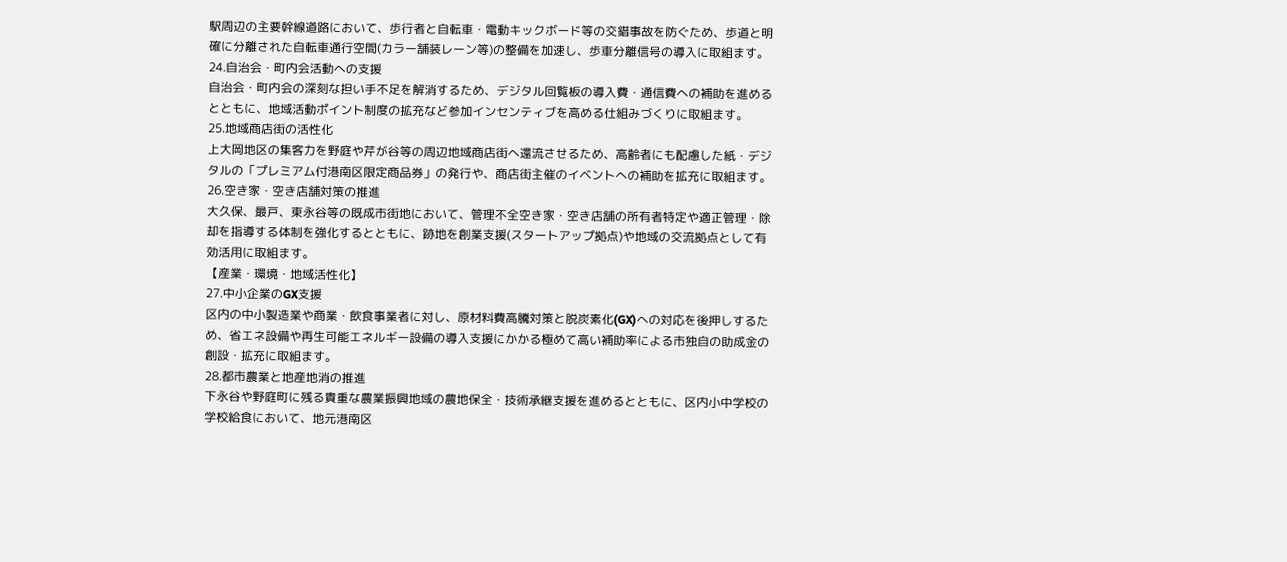駅周辺の主要幹線道路において、歩行者と自転車・電動キックボード等の交錯事故を防ぐため、歩道と明確に分離された自転車通行空間(カラー舗装レーン等)の整備を加速し、歩車分離信号の導入に取組ます。
24.自治会・町内会活動への支援
自治会・町内会の深刻な担い手不足を解消するため、デジタル回覧板の導入費・通信費への補助を進めるとともに、地域活動ポイント制度の拡充など参加インセンティブを高める仕組みづくりに取組ます。
25.地域商店街の活性化
上大岡地区の集客力を野庭や芹が谷等の周辺地域商店街へ還流させるため、高齢者にも配慮した紙・デジタルの「プレミアム付港南区限定商品券」の発行や、商店街主催のイベントへの補助を拡充に取組ます。
26.空き家・空き店舗対策の推進
大久保、最戸、東永谷等の既成市街地において、管理不全空き家・空き店舗の所有者特定や適正管理・除却を指導する体制を強化するとともに、跡地を創業支援(スタートアップ拠点)や地域の交流拠点として有効活用に取組ます。
【産業・環境・地域活性化】
27.中小企業のGX支援
区内の中小製造業や商業・飲食事業者に対し、原材料費高騰対策と脱炭素化(GX)への対応を後押しするため、省エネ設備や再生可能エネルギー設備の導入支援にかかる極めて高い補助率による市独自の助成金の創設・拡充に取組ます。
28.都市農業と地産地消の推進
下永谷や野庭町に残る貴重な農業振興地域の農地保全・技術承継支援を進めるとともに、区内小中学校の学校給食において、地元港南区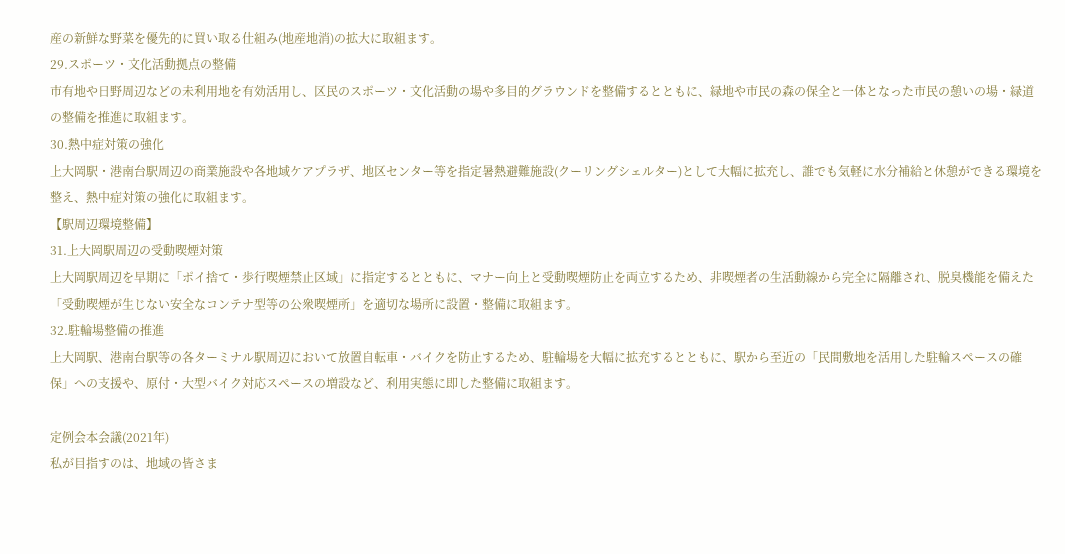産の新鮮な野菜を優先的に買い取る仕組み(地産地消)の拡大に取組ます。
29.スポーツ・文化活動拠点の整備
市有地や日野周辺などの未利用地を有効活用し、区民のスポーツ・文化活動の場や多目的グラウンドを整備するとともに、緑地や市民の森の保全と一体となった市民の憩いの場・緑道の整備を推進に取組ます。
30.熱中症対策の強化
上大岡駅・港南台駅周辺の商業施設や各地域ケアプラザ、地区センター等を指定暑熱避難施設(クーリングシェルター)として大幅に拡充し、誰でも気軽に水分補給と休憩ができる環境を整え、熱中症対策の強化に取組ます。
【駅周辺環境整備】
31.上大岡駅周辺の受動喫煙対策
上大岡駅周辺を早期に「ポイ捨て・歩行喫煙禁止区域」に指定するとともに、マナー向上と受動喫煙防止を両立するため、非喫煙者の生活動線から完全に隔離され、脱臭機能を備えた「受動喫煙が生じない安全なコンテナ型等の公衆喫煙所」を適切な場所に設置・整備に取組ます。
32.駐輪場整備の推進
上大岡駅、港南台駅等の各ターミナル駅周辺において放置自転車・バイクを防止するため、駐輪場を大幅に拡充するとともに、駅から至近の「民間敷地を活用した駐輪スペースの確保」への支援や、原付・大型バイク対応スペースの増設など、利用実態に即した整備に取組ます。

定例会本会議(2021年)
私が目指すのは、地域の皆さま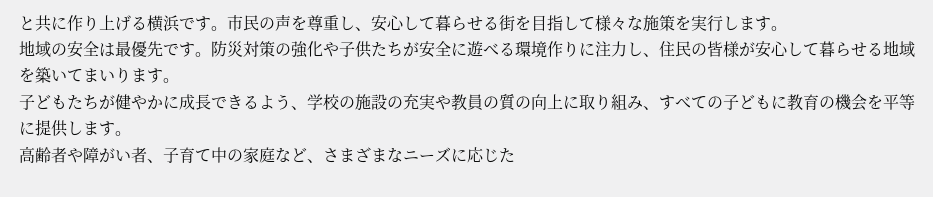と共に作り上げる横浜です。市民の声を尊重し、安心して暮らせる街を目指して様々な施策を実行します。
地域の安全は最優先です。防災対策の強化や子供たちが安全に遊べる環境作りに注力し、住民の皆様が安心して暮らせる地域を築いてまいります。
子どもたちが健やかに成長できるよう、学校の施設の充実や教員の質の向上に取り組み、すべての子どもに教育の機会を平等に提供します。
高齢者や障がい者、子育て中の家庭など、さまざまなニーズに応じた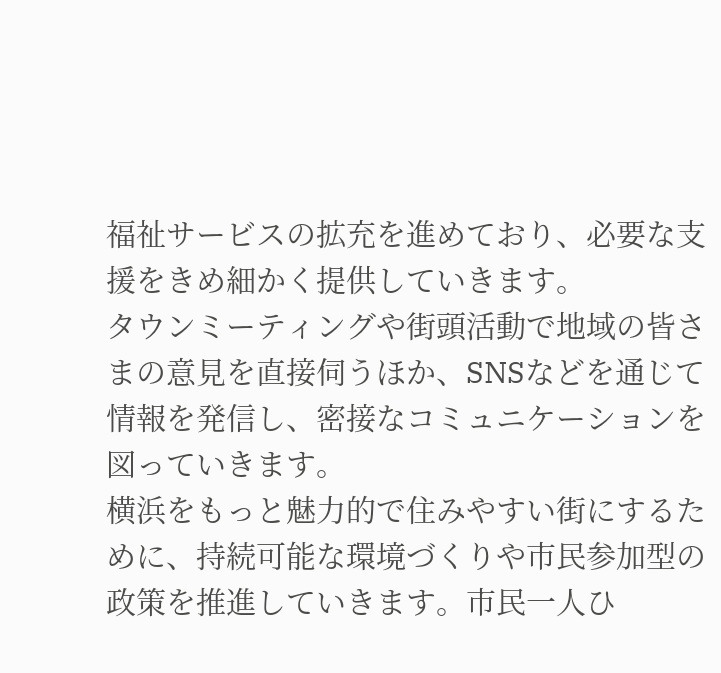福祉サービスの拡充を進めており、必要な支援をきめ細かく提供していきます。
タウンミーティングや街頭活動で地域の皆さまの意見を直接伺うほか、SNSなどを通じて情報を発信し、密接なコミュニケーションを図っていきます。
横浜をもっと魅力的で住みやすい街にするために、持続可能な環境づくりや市民参加型の政策を推進していきます。市民一人ひ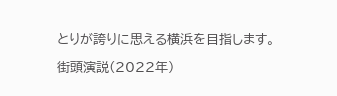とりが誇りに思える横浜を目指します。

街頭演説(2022年)